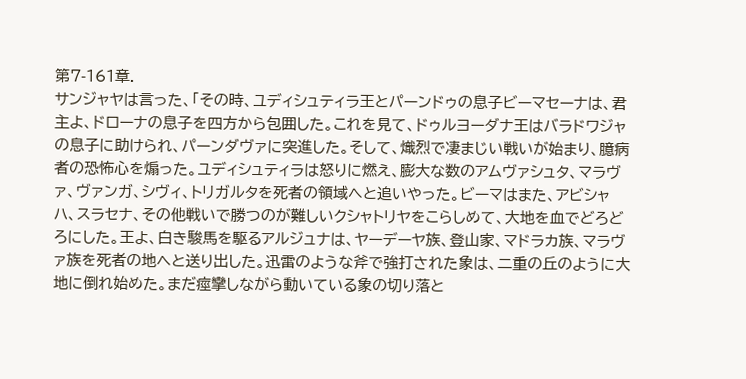第7-161章.
サンジャヤは言った、「その時、ユディシュティラ王とパーンドゥの息子ビーマセーナは、君主よ、ドローナの息子を四方から包囲した。これを見て、ドゥルヨーダナ王はバラドワジャの息子に助けられ、パーンダヴァに突進した。そして、熾烈で凄まじい戦いが始まり、臆病者の恐怖心を煽った。ユディシュティラは怒りに燃え、膨大な数のアムヴァシュタ、マラヴァ、ヴァンガ、シヴィ、トリガルタを死者の領域へと追いやった。ビーマはまた、アビシャハ、スラセナ、その他戦いで勝つのが難しいクシャトリヤをこらしめて、大地を血でどろどろにした。王よ、白き駿馬を駆るアルジュナは、ヤーデーヤ族、登山家、マドラカ族、マラヴァ族を死者の地へと送り出した。迅雷のような斧で強打された象は、二重の丘のように大地に倒れ始めた。まだ痙攣しながら動いている象の切り落と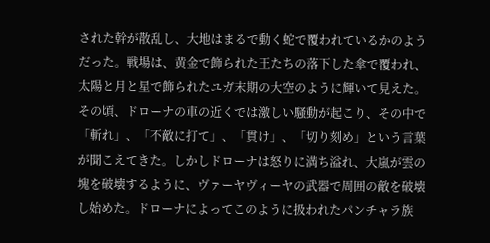された幹が散乱し、大地はまるで動く蛇で覆われているかのようだった。戦場は、黄金で飾られた王たちの落下した傘で覆われ、太陽と月と星で飾られたユガ末期の大空のように輝いて見えた。その頃、ドローナの車の近くでは激しい騒動が起こり、その中で「斬れ」、「不敵に打て」、「貫け」、「切り刻め」という言葉が聞こえてきた。しかしドローナは怒りに満ち溢れ、大嵐が雲の塊を破壊するように、ヴァーヤヴィーヤの武器で周囲の敵を破壊し始めた。ドローナによってこのように扱われたパンチャラ族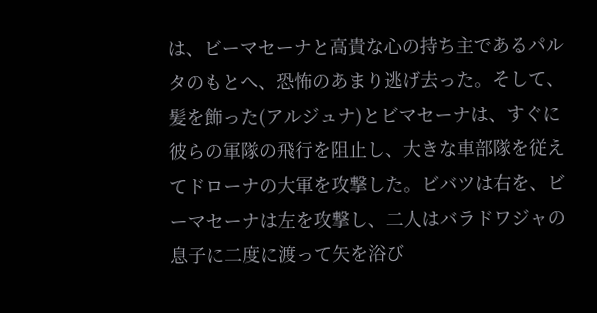は、ビーマセーナと高貴な心の持ち主であるパルタのもとへ、恐怖のあまり逃げ去った。そして、髪を飾った(アルジュナ)とビマセーナは、すぐに彼らの軍隊の飛行を阻止し、大きな車部隊を従えてドローナの大軍を攻撃した。ビバツは右を、ビーマセーナは左を攻撃し、二人はバラドワジャの息子に二度に渡って矢を浴び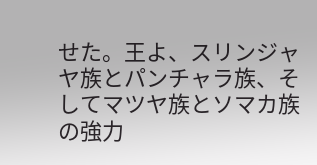せた。王よ、スリンジャヤ族とパンチャラ族、そしてマツヤ族とソマカ族の強力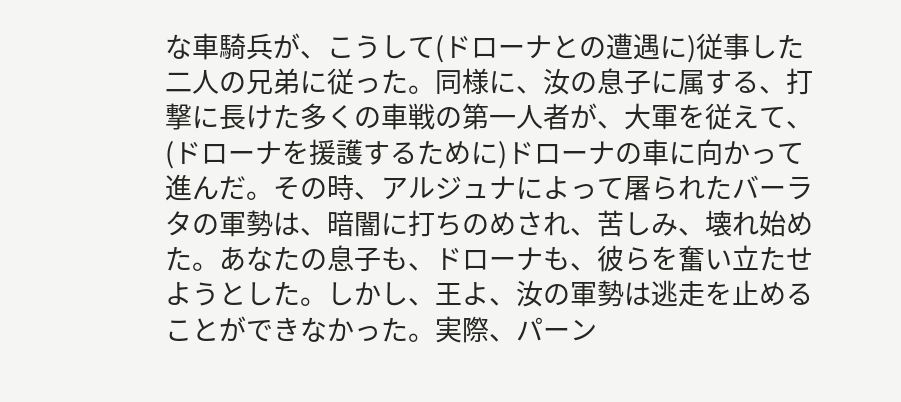な車騎兵が、こうして(ドローナとの遭遇に)従事した二人の兄弟に従った。同様に、汝の息子に属する、打撃に長けた多くの車戦の第一人者が、大軍を従えて、(ドローナを援護するために)ドローナの車に向かって進んだ。その時、アルジュナによって屠られたバーラタの軍勢は、暗闇に打ちのめされ、苦しみ、壊れ始めた。あなたの息子も、ドローナも、彼らを奮い立たせようとした。しかし、王よ、汝の軍勢は逃走を止めることができなかった。実際、パーン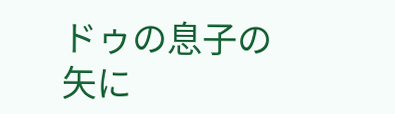ドゥの息子の矢に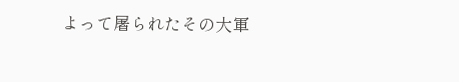よって屠られたその大軍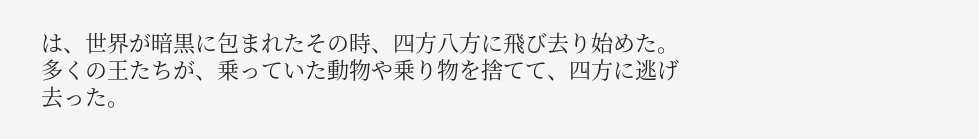は、世界が暗黒に包まれたその時、四方八方に飛び去り始めた。多くの王たちが、乗っていた動物や乗り物を捨てて、四方に逃げ去った。